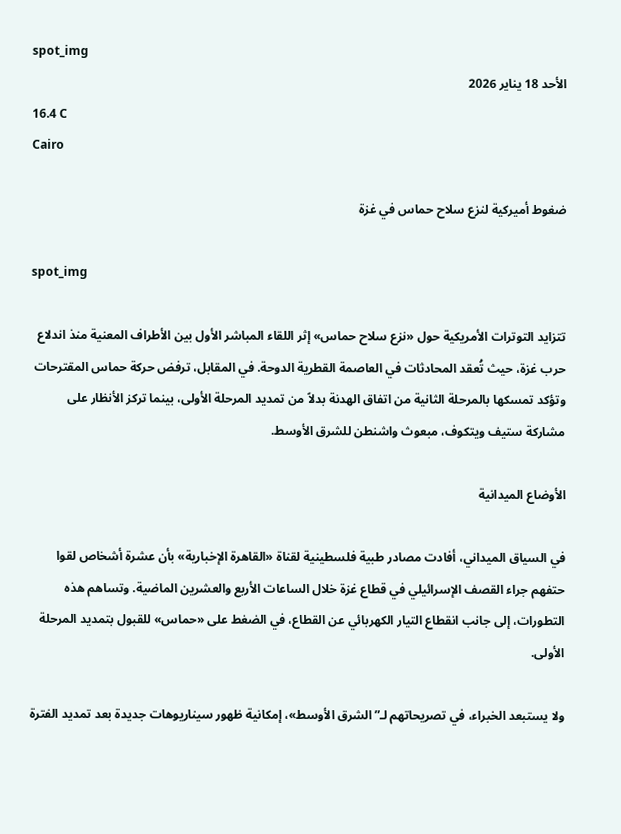spot_img
الأحد 18 يناير 2026
16.4 C
Cairo

ضغوط أميركية لنزع سلاح حماس في غزة

spot_img

تتزايد التوترات الأمريكية حول «نزع سلاح حماس» إثر اللقاء المباشر الأول بين الأطراف المعنية منذ اندلاع حرب غزة، حيث تُعقد المحادثات في العاصمة القطرية الدوحة. في المقابل، ترفض حركة حماس المقترحات وتؤكد تمسكها بالمرحلة الثانية من اتفاق الهدنة بدلاً من تمديد المرحلة الأولى، بينما تركز الأنظار على مشاركة ستيف ويتكوف، مبعوث واشنطن للشرق الأوسط.

الأوضاع الميدانية

في السياق الميداني، أفادت مصادر طبية فلسطينية لقناة «القاهرة الإخبارية» بأن عشرة أشخاص لقوا حتفهم جراء القصف الإسرائيلي في قطاع غزة خلال الساعات الأربع والعشرين الماضية. وتساهم هذه التطورات، إلى جانب انقطاع التيار الكهربائي عن القطاع، في الضغط على «حماس» للقبول بتمديد المرحلة الأولى.

ولا يستبعد الخبراء، في تصريحاتهم لـ”الشرق الأوسط»، إمكانية ظهور سيناريوهات جديدة بعد تمديد الفترة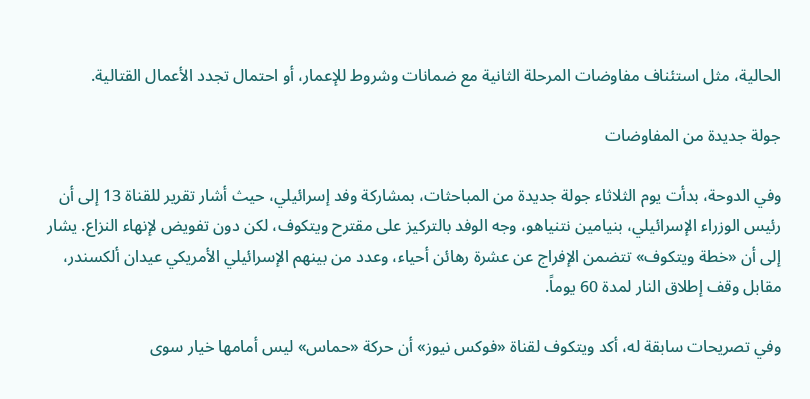الحالية، مثل استئناف مفاوضات المرحلة الثانية مع ضمانات وشروط للإعمار، أو احتمال تجدد الأعمال القتالية.

جولة جديدة من المفاوضات

وفي الدوحة، بدأت يوم الثلاثاء جولة جديدة من المباحثات، بمشاركة وفد إسرائيلي، حيث أشار تقرير للقناة 13 إلى أن رئيس الوزراء الإسرائيلي، بنيامين نتنياهو، وجه الوفد بالتركيز على مقترح ويتكوف، لكن دون تفويض لإنهاء النزاع. يشار إلى أن «خطة ويتكوف» تتضمن الإفراج عن عشرة رهائن أحياء، وعدد من بينهم الإسرائيلي الأمريكي عيدان ألكسندر، مقابل وقف إطلاق النار لمدة 60 يوماً.

وفي تصريحات سابقة له، أكد ويتكوف لقناة «فوكس نيوز» أن حركة «حماس» ليس أمامها خيار سوى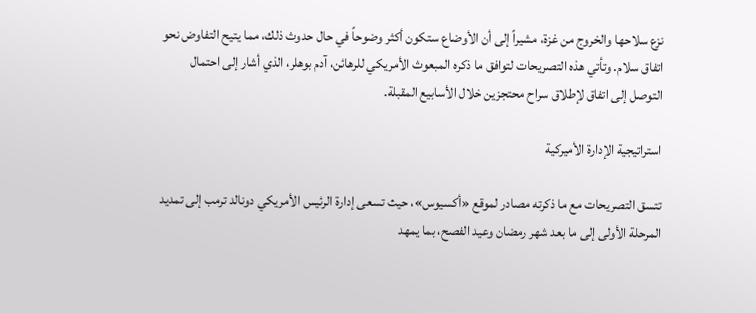نزع سلاحها والخروج من غزة، مشيراً إلى أن الأوضاع ستكون أكثر وضوحاً في حال حدوث ذلك، مما يتيح التفاوض نحو اتفاق سلام. وتأتي هذه التصريحات لتوافق ما ذكره المبعوث الأمريكي للرهائن، آدم بوهلر، الذي أشار إلى احتمال التوصل إلى اتفاق لإطلاق سراح محتجزين خلال الأسابيع المقبلة.

استراتيجية الإدارة الأميركية

تتسق التصريحات مع ما ذكرته مصادر لموقع «أكسيوس»، حيث تسعى إدارة الرئيس الأمريكي دونالد ترمب إلى تمديد المرحلة الأولى إلى ما بعد شهر رمضان وعيد الفصح، بما يمهد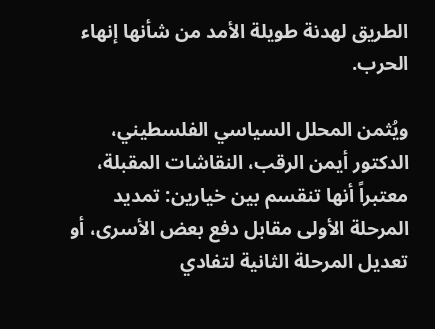الطريق لهدنة طويلة الأمد من شأنها إنهاء الحرب.

ويُثمن المحلل السياسي الفلسطيني، الدكتور أيمن الرقب، النقاشات المقبلة، معتبراً أنها تنقسم بين خيارين: تمديد المرحلة الأولى مقابل دفع بعض الأسرى، أو تعديل المرحلة الثانية لتفادي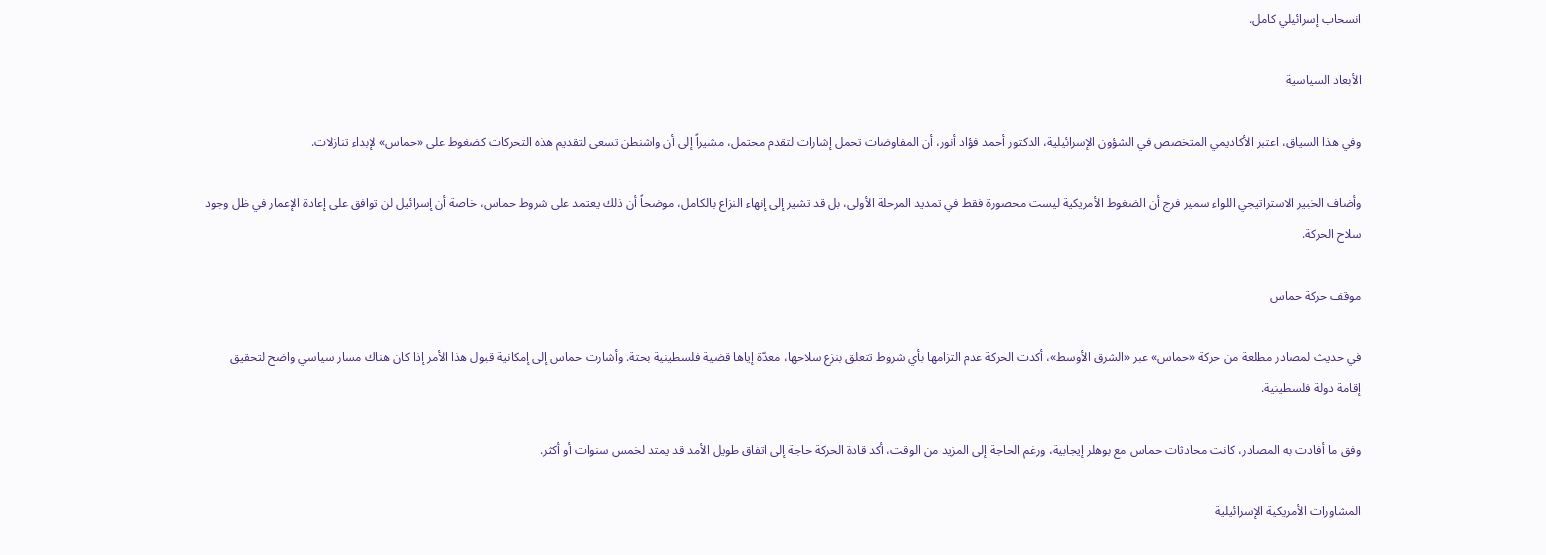انسحاب إسرائيلي كامل.

الأبعاد السياسية

وفي هذا السياق، اعتبر الأكاديمي المتخصص في الشؤون الإسرائيلية، الدكتور أحمد فؤاد أنور، أن المفاوضات تحمل إشارات لتقدم محتمل، مشيراً إلى أن واشنطن تسعى لتقديم هذه التحركات كضغوط على «حماس» لإبداء تنازلات.

وأضاف الخبير الاستراتيجي اللواء سمير فرج أن الضغوط الأمريكية ليست محصورة فقط في تمديد المرحلة الأولى، بل قد تشير إلى إنهاء النزاع بالكامل، موضحاً أن ذلك يعتمد على شروط حماس، خاصة أن إسرائيل لن توافق على إعادة الإعمار في ظل وجود سلاح الحركة.

موقف حركة حماس

في حديث لمصادر مطلعة من حركة «حماس» عبر «الشرق الأوسط»، أكدت الحركة عدم التزامها بأي شروط تتعلق بنزع سلاحها، معدّة إياها قضية فلسطينية بحتة. وأشارت حماس إلى إمكانية قبول هذا الأمر إذا كان هناك مسار سياسي واضح لتحقيق إقامة دولة فلسطينية.

وفق ما أفادت به المصادر، كانت محادثات حماس مع بوهلر إيجابية، ورغم الحاجة إلى المزيد من الوقت، أكد قادة الحركة حاجة إلى اتفاق طويل الأمد قد يمتد لخمس سنوات أو أكثر.

المشاورات الأمريكية الإسرائيلية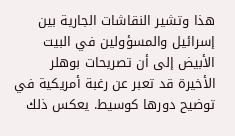هذا وتشير النقاشات الجارية بين إسرائيل والمسؤولين في البيت الأبيض إلى أن تصريحات بوهلر الأخيرة قد تعبر عن رغبة أمريكية في توضيح دورها كوسيط. يعكس ذلك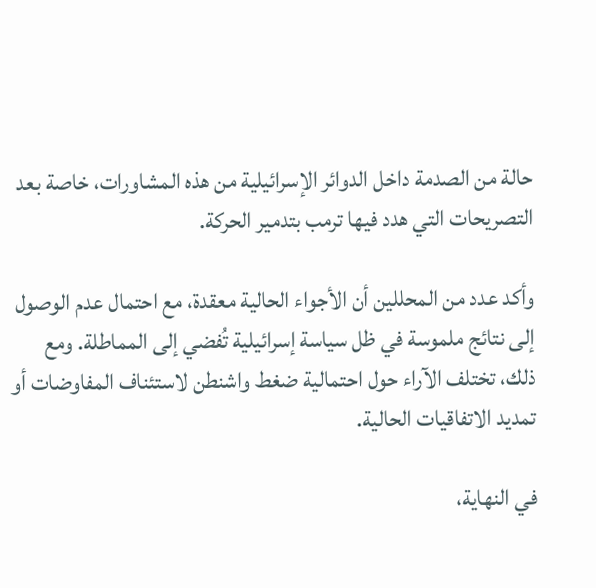حالة من الصدمة داخل الدوائر الإسرائيلية من هذه المشاورات، خاصة بعد التصريحات التي هدد فيها ترمب بتدمير الحركة.

وأكد عدد من المحللين أن الأجواء الحالية معقدة، مع احتمال عدم الوصول إلى نتائج ملموسة في ظل سياسة إسرائيلية تُفضي إلى المماطلة. ومع ذلك، تختلف الآراء حول احتمالية ضغط واشنطن لاستئناف المفاوضات أو تمديد الاتفاقيات الحالية.

في النهاية،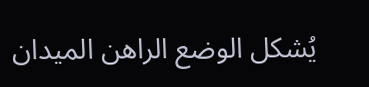يُشكل الوضع الراهن الميدان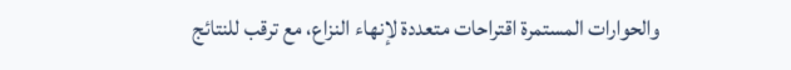والحوارات المستمرة اقتراحات متعددة لإنهاء النزاع، مع ترقب للنتائج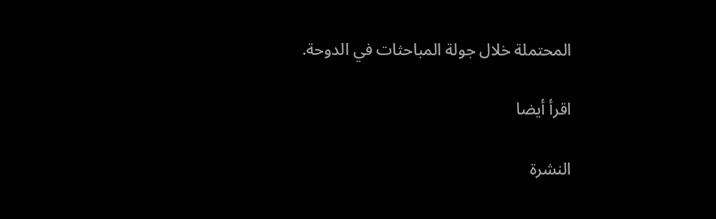المحتملة خلال جولة المباحثات في الدوحة.

اقرأ أيضا

النشرة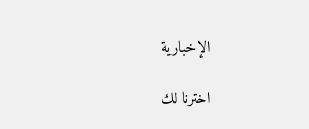الإخبارية

اخترنا لك